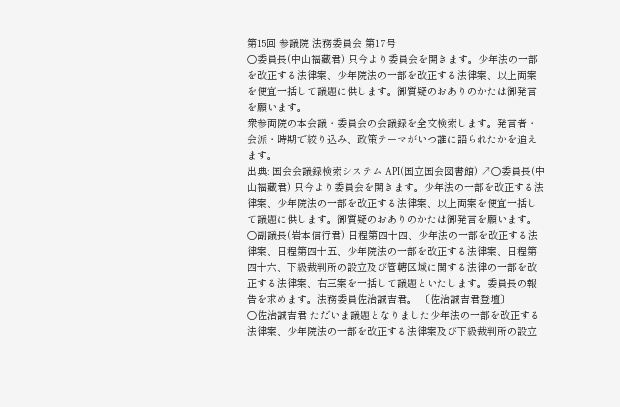第15回 参議院 法務委員会 第17号
○委員長(中山福藏君) 只今より委員会を開きます。少年法の一部を改正する法律案、少年院法の一部を改正する法律案、以上両案を便宜一括して議題に供します。御質疑のおありのかたは御発言を願います。
衆参両院の本会議・委員会の会議録を全文検索します。発言者・会派・時期で絞り込み、政策テーマがいつ誰に語られたかを追えます。
出典: 国会会議録検索システム API(国立国会図書館) ↗○委員長(中山福藏君) 只今より委員会を開きます。少年法の一部を改正する法律案、少年院法の一部を改正する法律案、以上両案を便宜一括して議題に供します。御質疑のおありのかたは御発言を願います。
○副議長(岩本信行君) 日程第四十四、少年法の一部を改正する法律案、日程第四十五、少年院法の一部を改正する法律案、日程第四十六、下級裁判所の設立及び管轄区域に関する法律の一部を改正する法律案、右三案を一括して議題といたします。委員長の報告を求めます。法務委員佐治誠吉君。 〔佐治誠吉君登壇〕
○佐治誠吉君 ただいま議題となりました少年法の一部を改正する法律案、少年院法の一部を改正する法律案及び下級裁判所の設立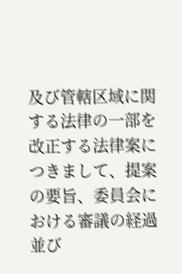及び管轄区域に関する法律の一部を改正する法律案につきまして、提案の要旨、委員会における審議の経過並び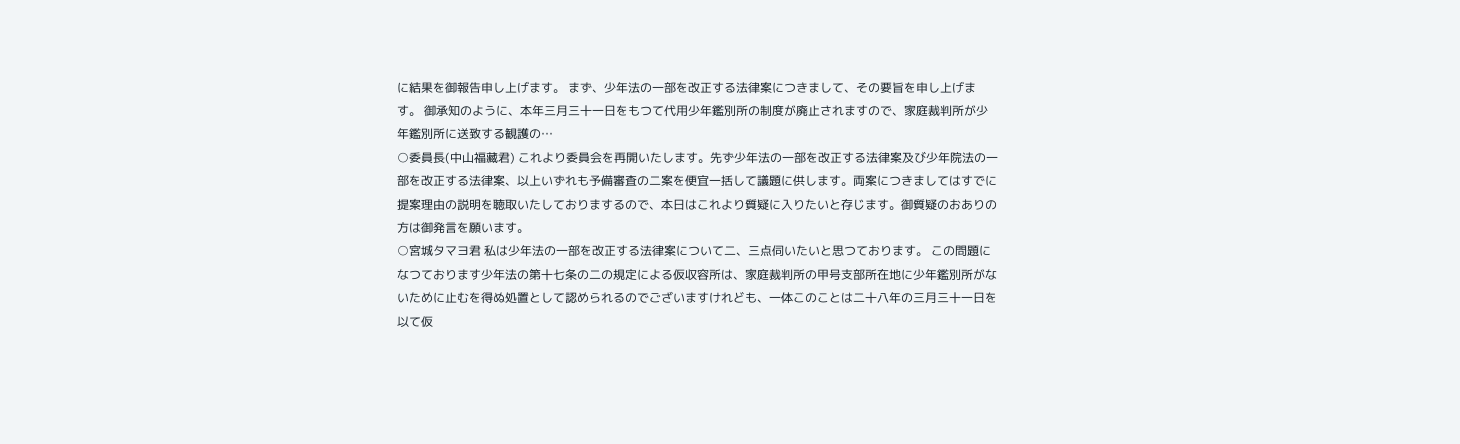に結果を御報告申し上げます。 まず、少年法の一部を改正する法律案につきまして、その要旨を申し上げます。 御承知のように、本年三月三十一日をもつて代用少年鑑別所の制度が廃止されますので、家庭裁判所が少年鑑別所に送致する観護の…
○委員長(中山福藏君) これより委員会を再開いたします。先ず少年法の一部を改正する法律案及び少年院法の一部を改正する法律案、以上いずれも予備審査の二案を便宜一括して議題に供します。両案につきましてはすでに提案理由の説明を聴取いたしておりまするので、本日はこれより質疑に入りたいと存じます。御質疑のおありの方は御発言を願います。
○宮城タマヨ君 私は少年法の一部を改正する法律案について二、三点伺いたいと思つております。 この問題になつております少年法の第十七条の二の規定による仮収容所は、家庭裁判所の甲号支部所在地に少年鑑別所がないために止むを得ぬ処置として認められるのでございますけれども、一体このことは二十八年の三月三十一日を以て仮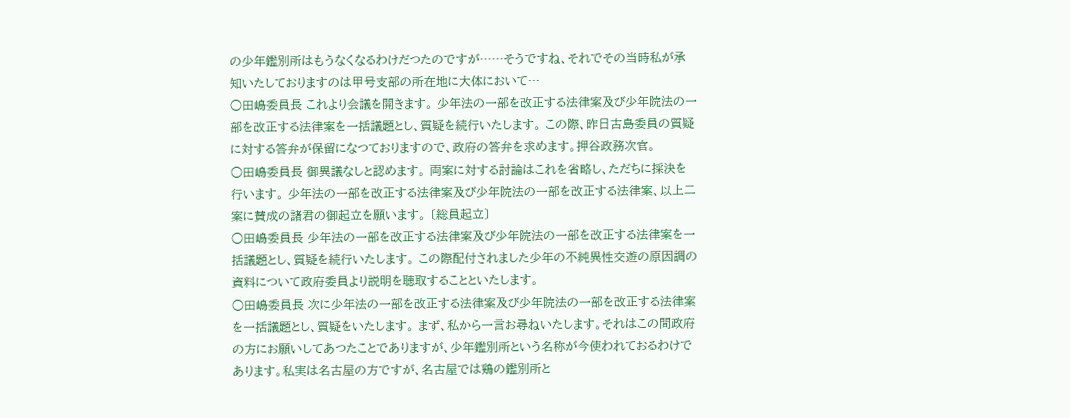の少年鑑別所はもうなくなるわけだつたのですが……そうですね、それでその当時私が承知いたしておりますのは甲号支部の所在地に大体において…
○田嶋委員長 これより会議を開きます。 少年法の一部を改正する法律案及び少年院法の一部を改正する法律案を一括議題とし、質疑を続行いたします。 この際、昨日古島委員の質疑に対する答弁が保留になつておりますので、政府の答弁を求めます。押谷政務次官。
○田嶋委員長 御異議なしと認めます。 両案に対する討論はこれを省略し、ただちに採決を行います。 少年法の一部を改正する法律案及び少年院法の一部を改正する法律案、以上二案に賛成の諸君の御起立を願います。 〔総員起立〕
○田嶋委員長 少年法の一部を改正する法律案及び少年院法の一部を改正する法律案を一括議題とし、質疑を続行いたします。 この際配付されました少年の不純異性交遊の原因調の資料について政府委員より説明を聴取することといたします。
○田嶋委員長 次に少年法の一部を改正する法律案及び少年院法の一部を改正する法律案を一括議題とし、質疑をいたします。 まず、私から一言お尋ねいたします。それはこの間政府の方にお願いしてあつたことでありますが、少年鑑別所という名称が今使われておるわけであります。私実は名古屋の方ですが、名古屋では鶏の鑑別所と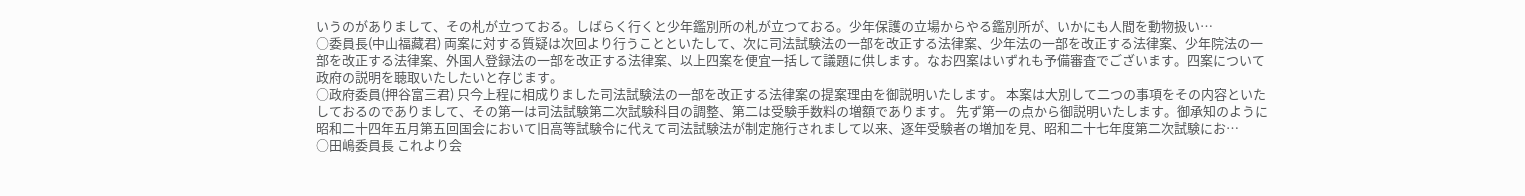いうのがありまして、その札が立つておる。しばらく行くと少年鑑別所の札が立つておる。少年保護の立場からやる鑑別所が、いかにも人間を動物扱い…
○委員長(中山福藏君) 両案に対する質疑は次回より行うことといたして、次に司法試験法の一部を改正する法律案、少年法の一部を改正する法律案、少年院法の一部を改正する法律案、外国人登録法の一部を改正する法律案、以上四案を便宜一括して議題に供します。なお四案はいずれも予備審査でございます。四案について政府の説明を聴取いたしたいと存じます。
○政府委員(押谷富三君) 只今上程に相成りました司法試験法の一部を改正する法律案の提案理由を御説明いたします。 本案は大別して二つの事項をその内容といたしておるのでありまして、その第一は司法試験第二次試験科目の調整、第二は受験手数料の増額であります。 先ず第一の点から御説明いたします。御承知のように昭和二十四年五月第五回国会において旧高等試験令に代えて司法試験法が制定施行されまして以来、逐年受験者の増加を見、昭和二十七年度第二次試験にお…
○田嶋委員長 これより会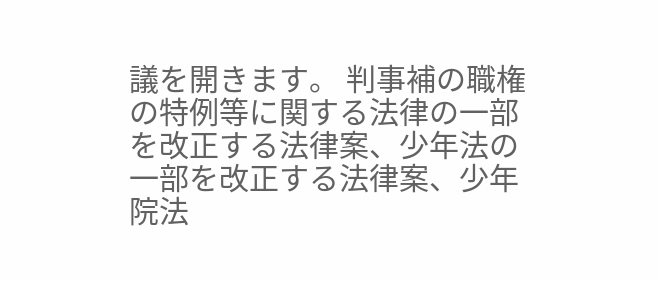議を開きます。 判事補の職権の特例等に関する法律の一部を改正する法律案、少年法の一部を改正する法律案、少年院法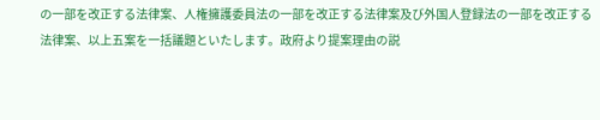の一部を改正する法律案、人権擁護委員法の一部を改正する法律案及び外国人登録法の一部を改正する法律案、以上五案を一括議題といたします。政府より提案理由の説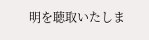明を聴取いたしま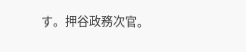す。押谷政務次官。